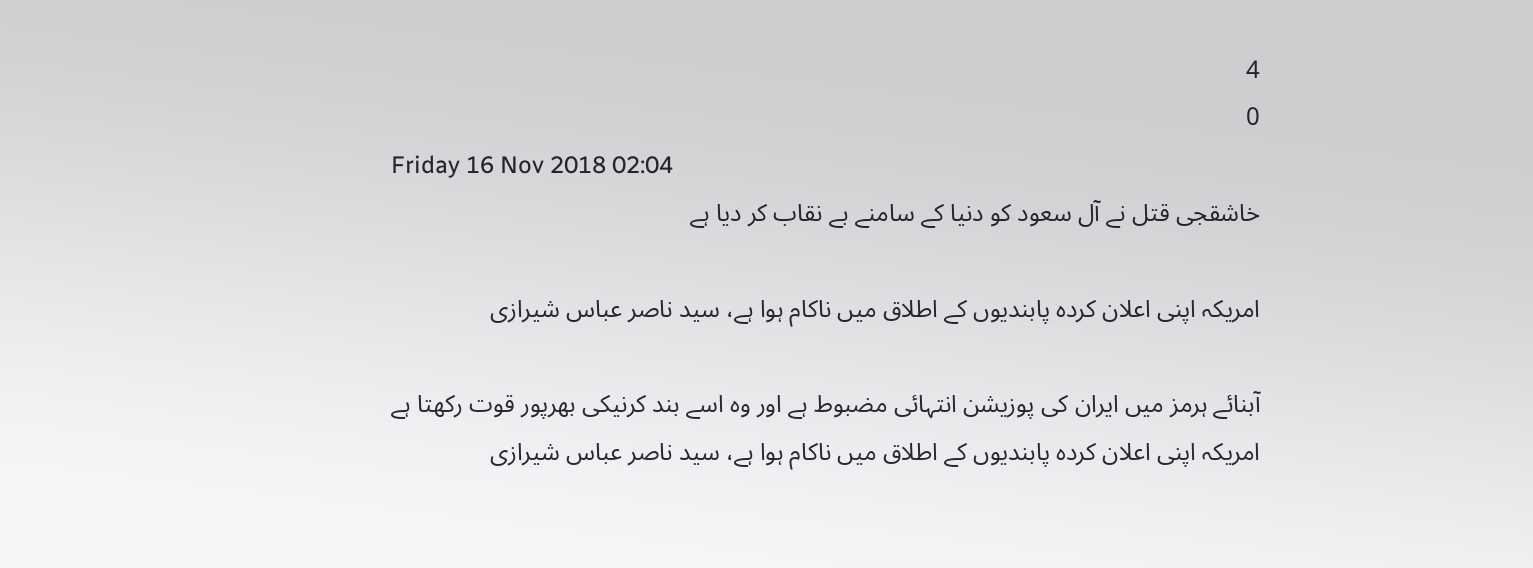4
0
Friday 16 Nov 2018 02:04
خاشقجی قتل نے آل سعود کو دنیا کے سامنے بے نقاب کر دیا ہے

امریکہ اپنی اعلان کردہ پابندیوں کے اطلاق میں ناکام ہوا ہے، سید ناصر عباس شیرازی

آبنائے ہرمز میں ایران کی پوزیشن انتہائی مضبوط ہے اور وہ اسے بند کرنیکی بھرپور قوت رکھتا ہے
امریکہ اپنی اعلان کردہ پابندیوں کے اطلاق میں ناکام ہوا ہے، سید ناصر عباس شیرازی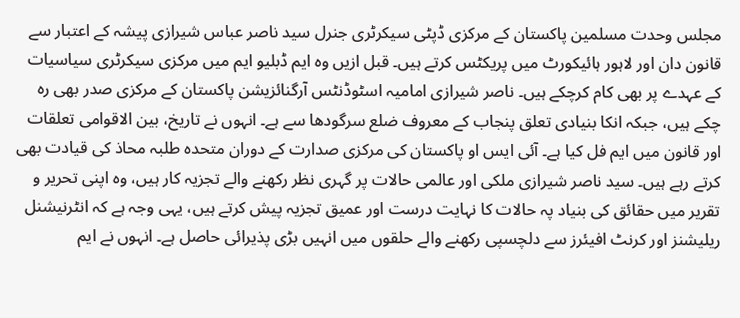مجلس وحدت مسلمین پاکستان کے مرکزی ڈپٹی سیکرٹری جنرل سید ناصر عباس شیرازی پیشہ کے اعتبار سے قانون دان اور لاہور ہائیکورٹ میں پریکٹس کرتے ہیں۔ قبل ازیں وہ ایم ڈبلیو ایم میں مرکزی سیکرٹری سیاسیات کے عہدے پر بھی کام کرچکے ہیں۔ ناصر شیرازی امامیہ اسٹوڈنٹس آرگنائزیشن پاکستان کے مرکزی صدر بھی رہ چکے ہیں، جبکہ انکا بنیادی تعلق پنجاب کے معروف ضلع سرگودھا سے ہے۔ انہوں نے تاریخ، بین الاقوامی تعلقات اور قانون میں ایم فل کیا ہے۔ آئی ایس او پاکستان کی مرکزی صدارت کے دوران متحدہ طلبہ محاذ کی قیادت بھی کرتے رہے ہیں۔ سید ناصر شیرازی ملکی اور عالمی حالات پر گہری نظر رکھنے والے تجزیہ کار ہیں، وہ اپنی تحریر و تقریر میں حقائق کی بنیاد پہ حالات کا نہایت درست اور عمیق تجزیہ پیش کرتے ہیں، یہی وجہ ہے کہ انٹرنیشنل ریلیشنز اور کرنٹ افیئرز سے دلچسپی رکھنے والے حلقوں میں انہیں بڑی پذیرائی حاصل ہے۔ انہوں نے ایم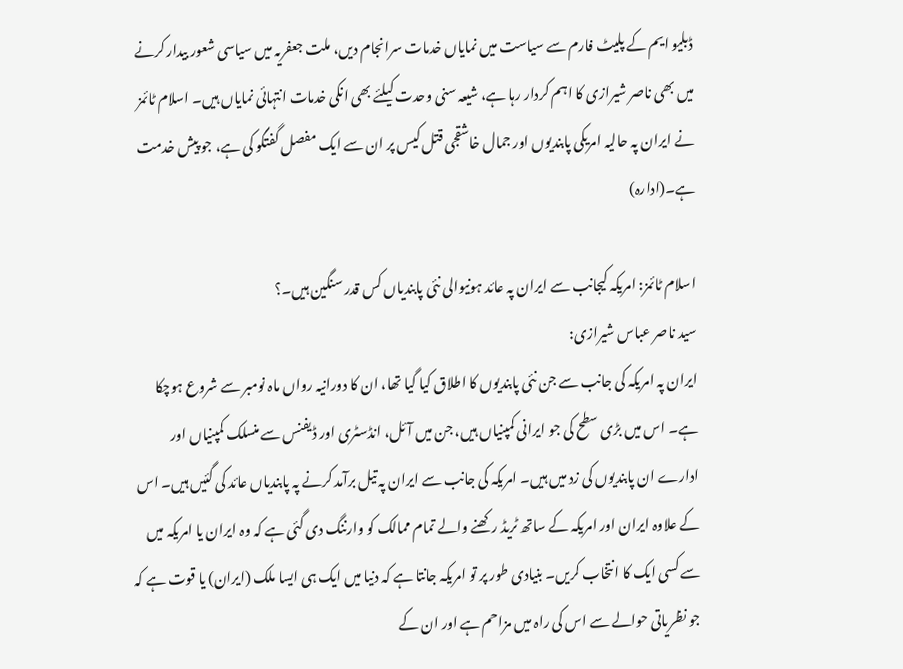ڈبلیو ایم کے پلیٹ فارم سے سیاست میں نمایاں خدمات سرانجام دیں، ملت جعفریہ میں سیاسی شعور بیدار کرنے میں بھی ناصر شیرازی کا اہم کردار رہا ہے، شیعہ سنی وحدت کیلئے بھی انکی خدمات انتہائی نمایاں ہیں۔ اسلام ٹائمز نے ایران پہ حالیہ امریکی پابندیوں اور جمال خاشقجی قتل کیس پر ان سے ایک مفصل گفتگو کی ہے، جو پیش خدمت ہے۔(ادارہ)

اسلام ٹائمز: امریکہ کیجانب سے ایران پہ عائد ہونیوالی نئی پابندیاں کس قدر سنگین ہیں۔؟
سید ناصر عباس شیرازی:
ایران پہ امریکہ کی جانب سے جن نئی پابندیوں کا اطلاق کیا گیا تھا، ان کا دورانیہ رواں ماہ نومبر سے شروع ہوچکا ہے۔ اس میں بڑی سطح کی جو ایرانی کمپنیاں ہیں، جن میں آئل، انڈسٹری اور ڈیفنس سے منسلک کمپنیاں اور ادارے ان پابندیوں کی زد میں ہیں۔ امریکہ کی جانب سے ایران پہ تیل برآمد کرنے پہ پابندیاں عائد کی گئیں ہیں۔ اس کے علاوہ ایران اور امریکہ کے ساتھ ٹریڈ رکھنے والے تمام ممالک کو وارننگ دی گئی ہے کہ وہ ایران یا امریکہ میں سے کسی ایک کا انتخاب کریں۔ بنیادی طور پر تو امریکہ جانتا ہے کہ دنیا میں ایک ہی ایسا ملک (ایران) یا قوت ہے کہ جو نظریاتی حوالے سے اس کی راہ میں مزاحم ہے اور ان کے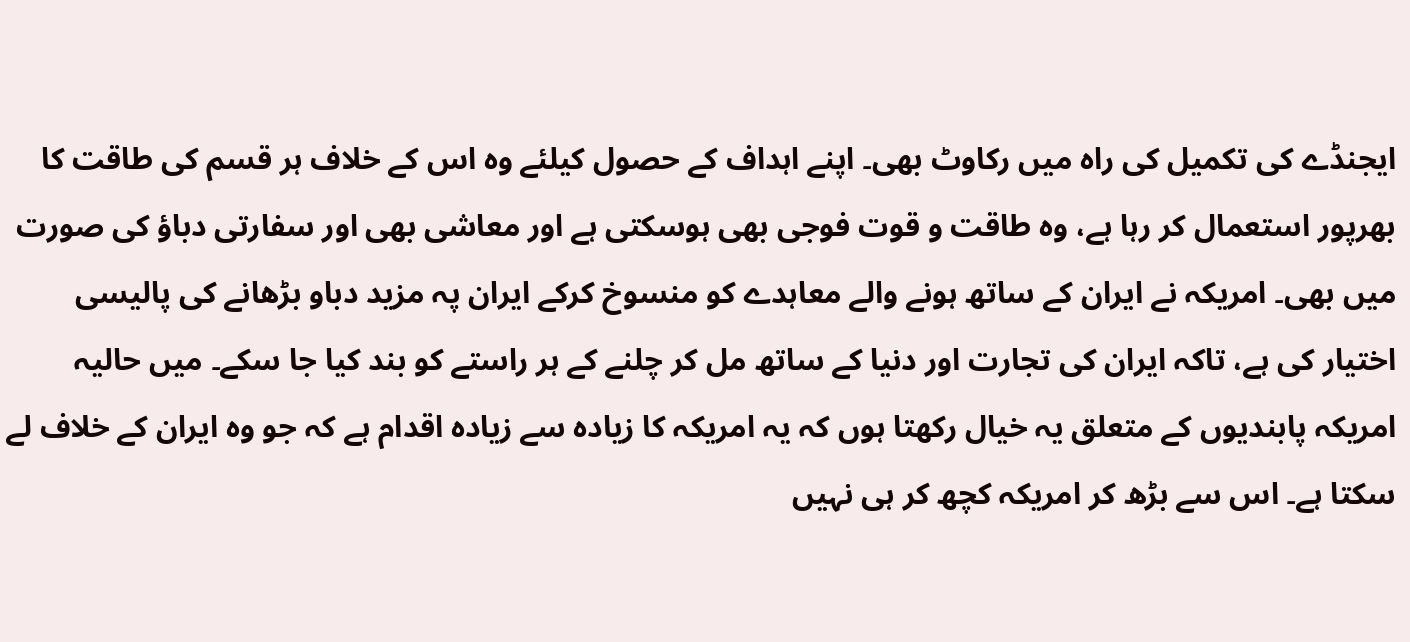ایجنڈے کی تکمیل کی راہ میں رکاوٹ بھی۔ اپنے اہداف کے حصول کیلئے وہ اس کے خلاف ہر قسم کی طاقت کا بھرپور استعمال کر رہا ہے، وہ طاقت و قوت فوجی بھی ہوسکتی ہے اور معاشی بھی اور سفارتی دباؤ کی صورت میں بھی۔ امریکہ نے ایران کے ساتھ ہونے والے معاہدے کو منسوخ کرکے ایران پہ مزید دباو بڑھانے کی پالیسی اختیار کی ہے، تاکہ ایران کی تجارت اور دنیا کے ساتھ مل کر چلنے کے ہر راستے کو بند کیا جا سکے۔ میں حالیہ امریکہ پابندیوں کے متعلق یہ خیال رکھتا ہوں کہ یہ امریکہ کا زیادہ سے زیادہ اقدام ہے کہ جو وہ ایران کے خلاف لے سکتا ہے۔ اس سے بڑھ کر امریکہ کچھ کر ہی نہیں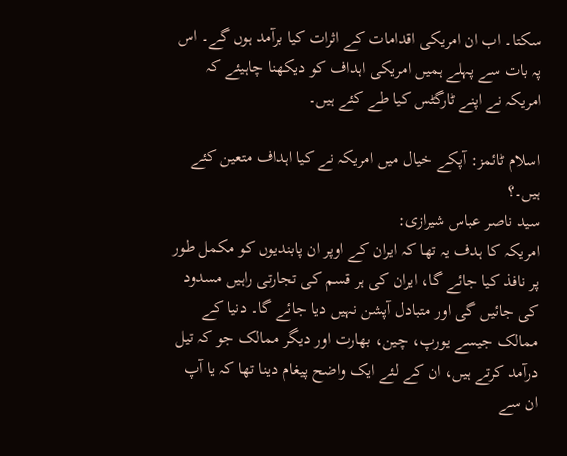سکتا۔ اب ان امریکی اقدامات کے اثرات کیا برآمد ہوں گے۔ اس پہ بات سے پہلے ہمیں امریکی اہداف کو دیکھنا چاہیئے کہ امریکہ نے اپنے ٹارگٹس کیا طے کئے ہیں۔

اسلام ٹائمز: آپکے خیال میں امریکہ نے کیا اہداف متعین کئے ہیں۔؟
سید ناصر عباس شیرازی:
امریکہ کا ہدف یہ تھا کہ ایران کے اوپر ان پابندیوں کو مکمل طور پر نافذ کیا جائے گا، ایران کی ہر قسم کی تجارتی راہیں مسدود کی جائیں گی اور متبادل آپشن نہیں دیا جائے گا۔ دنیا کے ممالک جیسے یورپ، چین، بھارت اور دیگر ممالک جو کہ تیل درآمد کرتے ہیں، ان کے لئے ایک واضح پیغام دینا تھا کہ یا آپ ان سے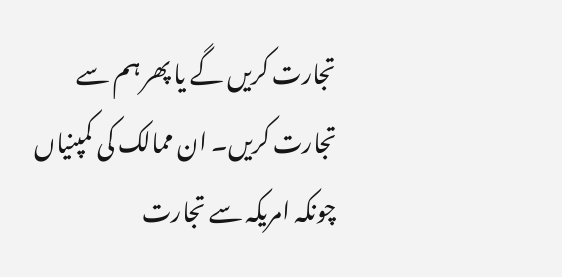تجارت کریں گے یا پھر ہم سے تجارت کریں۔ ان ممالک کی کمپنیاں چونکہ امریکہ سے تجارت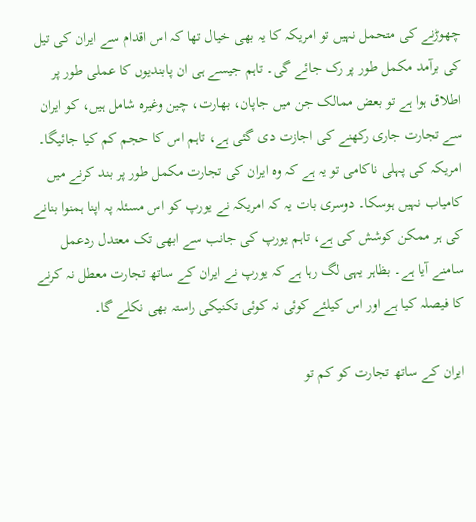چھوڑنے کی متحمل نہیں تو امریکہ کا یہ بھی خیال تھا کہ اس اقدام سے ایران کی تیل کی برآمد مکمل طور پر رک جائے گی۔ تاہم جیسے ہی ان پابندیوں کا عملی طور پر اطلاق ہوا ہے تو بعض ممالک جن میں جاپان، بھارت، چین وغیرہ شامل ہیں، کو ایران سے تجارت جاری رکھنے کی اجازت دی گئی ہے، تاہم اس کا حجم کم کیا جائیگا۔ امریکہ کی پہلی ناکامی تو یہ ہے کہ وہ ایران کی تجارت مکمل طور پر بند کرنے میں کامیاب نہیں ہوسکا۔ دوسری بات یہ کہ امریکہ نے یورپ کو اس مسئلہ پہ اپنا ہمنوا بنانے کی ہر ممکن کوشش کی ہے، تاہم یورپ کی جانب سے ابھی تک معتدل ردعمل سامنے آیا ہے۔ بظاہر یہی لگ رہا ہے کہ یورپ نے ایران کے ساتھ تجارت معطل نہ کرنے کا فیصلہ کیا ہے اور اس کیلئے کوئی نہ کوئی تکنیکی راستہ بھی نکلے گا۔

ایران کے ساتھ تجارت کو کم تو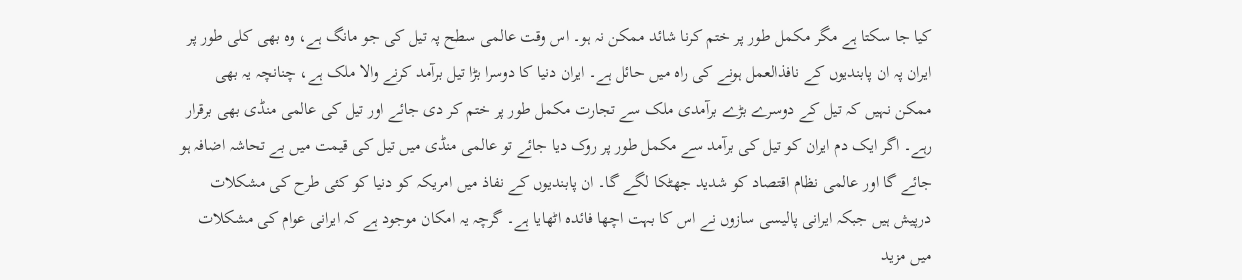کیا جا سکتا ہے مگر مکمل طور پر ختم کرنا شائد ممکن نہ ہو۔ اس وقت عالمی سطح پہ تیل کی جو مانگ ہے، وہ بھی کلی طور پر ایران پہ ان پابندیوں کے نافذالعمل ہونے کی راہ میں حائل ہے۔ ایران دنیا کا دوسرا بڑا تیل برآمد کرنے والا ملک ہے، چنانچہ یہ بھی ممکن نہیں کہ تیل کے دوسرے بڑے برآمدی ملک سے تجارت مکمل طور پر ختم کر دی جائے اور تیل کی عالمی منڈی بھی برقرار رہے۔ اگر ایک دم ایران کو تیل کی برآمد سے مکمل طور پر روک دیا جائے تو عالمی منڈی میں تیل کی قیمت میں بے تحاشہ اضافہ ہو جائے گا اور عالمی نظام اقتصاد کو شدید جھٹکا لگے گا۔ ان پابندیوں کے نفاذ میں امریکہ کو دنیا کو کئی طرح کی مشکلات درپیش ہیں جبکہ ایرانی پالیسی سازوں نے اس کا بہت اچھا فائدہ اٹھایا ہے۔ گرچہ یہ امکان موجود ہے کہ ایرانی عوام کی مشکلات میں مزید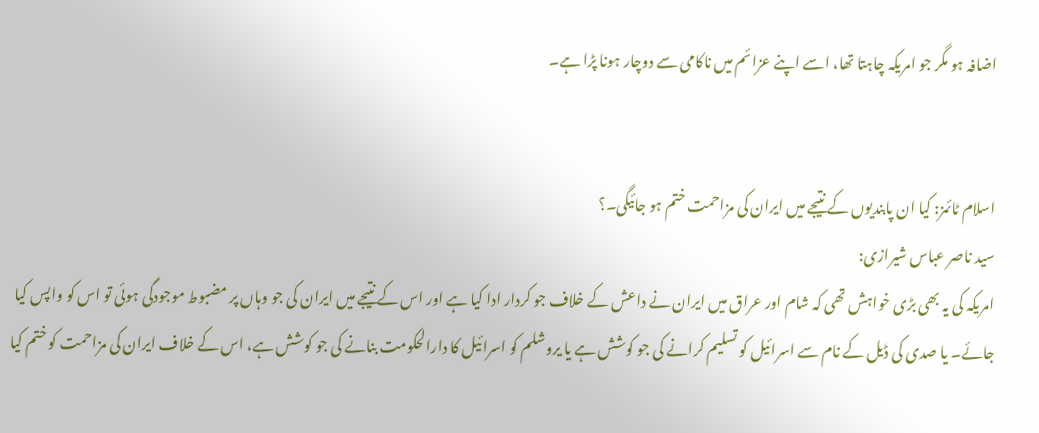اضافہ ہو مگر جو امریکہ چاہتا تھا، اسے اپنے عزائم میں ناکامی سے دوچار ہونا پڑا ہے۔


اسلام ٹائمز: کیا ان پابندیوں کے نتیجے میں ایران کی مزاحمت ختم ہو جائیگی۔؟
سید ناصر عباس شیرازی:
امریکہ کی یہ بھی بڑی خواہش تھی کہ شام اور عراق میں ایران نے داعش کے خلاف جو کردار ادا کیا ہے اور اس کے نتیجے میں ایران کی جو وہاں پر مضبوط موجودگی ہوئی تو اس کو واپس کیا جائے۔ یا صدی کی ڈیل کے نام سے اسرائیل کو تسلیم کرانے کی جو کوشش ہے یا یروشلم کو اسرائیل کا دارالحکومت بنانے کی جو کوشش ہے، اس کے خلاف ایران کی مزاحمت کو ختم کیا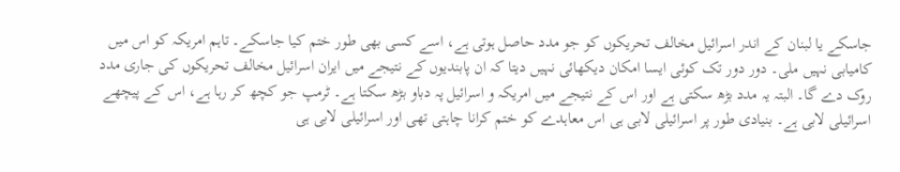جاسکے یا لبنان کے اندر اسرائیل مخالف تحریکوں کو جو مدد حاصل ہوتی ہے، اسے کسی بھی طور ختم کیا جاسکے۔ تاہم امریکہ کو اس میں کامیابی نہیں ملی۔ دور دور تک کوئی ایسا امکان دیکھائی نہیں دیتا کہ ان پابندیوں کے نتیجے میں ایران اسرائیل مخالف تحریکوں کی جاری مدد روک دے گا۔ البتہ یہ مدد بڑھ سکتی ہے اور اس کے نتیجے میں امریکہ و اسرائیل پہ دباو بڑھ سکتا ہے۔ ٹرمپ جو کچھ کر رہا ہے، اس کے پیچھے اسرائیلی لابی ہے۔ بنیادی طور پر اسرائیلی لابی ہی اس معاہدے کو ختم کرانا چاہتی تھی اور اسرائیلی لابی ہی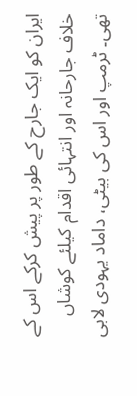ایران کو ایک جارح کے طور پر پیش کرکے اس کے خلاف جارحانہ اور انتہائی اقدام کیلئے کوشاں تھی۔ ٹرمپ اور اس کی بیٹی، داماد یہودی لابی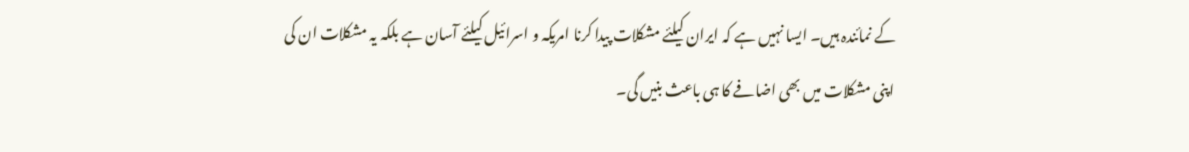کے نمائندہ ہیں۔ ایسا نہیں ہے کہ ایران کیلئے مشکلات پیدا کرنا امریکہ و اسرائیل کیلئے آسان ہے بلکہ یہ مشکلات ان کی اپنی مشکلات میں بھی اضافے کا ہی باعث بنیں گی۔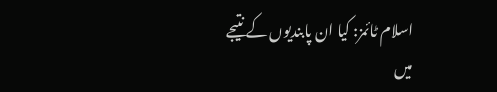اسلام ٹائمز: کیا ان پابندیوں کے نتیجے میں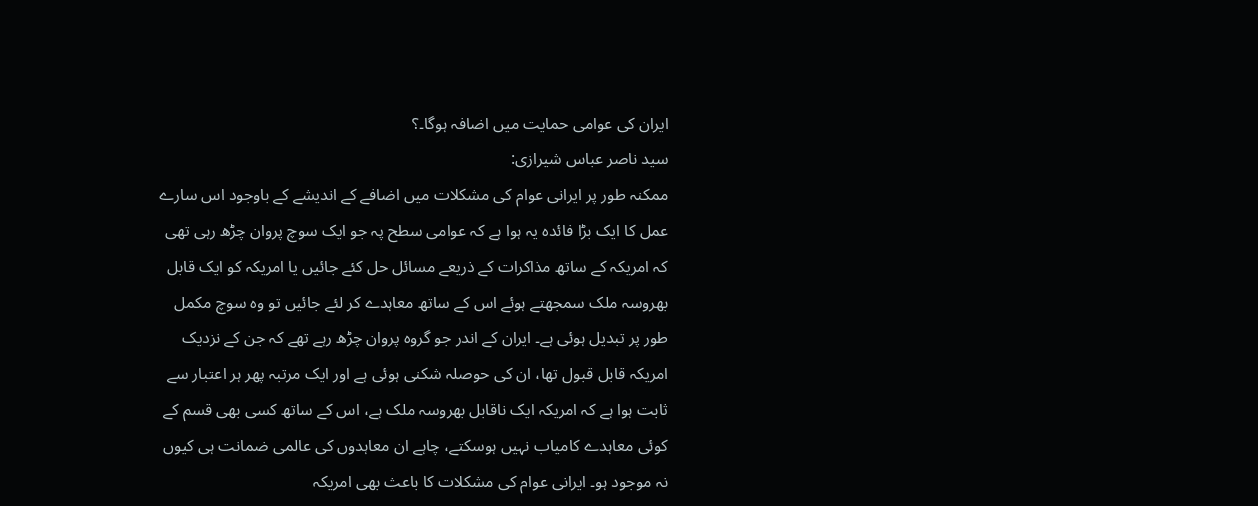ایران کی عوامی حمایت میں اضافہ ہوگا۔؟
سید ناصر عباس شیرازی:
ممکنہ طور پر ایرانی عوام کی مشکلات میں اضافے کے اندیشے کے باوجود اس سارے عمل کا ایک بڑا فائدہ یہ ہوا ہے کہ عوامی سطح پہ جو ایک سوچ پروان چڑھ رہی تھی کہ امریکہ کے ساتھ مذاکرات کے ذریعے مسائل حل کئے جائیں یا امریکہ کو ایک قابل بھروسہ ملک سمجھتے ہوئے اس کے ساتھ معاہدے کر لئے جائیں تو وہ سوچ مکمل طور پر تبدیل ہوئی ہے۔ ایران کے اندر جو گروہ پروان چڑھ رہے تھے کہ جن کے نزدیک امریکہ قابل قبول تھا، ان کی حوصلہ شکنی ہوئی ہے اور ایک مرتبہ پھر ہر اعتبار سے ثابت ہوا ہے کہ امریکہ ایک ناقابل بھروسہ ملک ہے، اس کے ساتھ کسی بھی قسم کے کوئی معاہدے کامیاب نہیں ہوسکتے، چاہے ان معاہدوں کی عالمی ضمانت ہی کیوں نہ موجود ہو۔ ایرانی عوام کی مشکلات کا باعث بھی امریکہ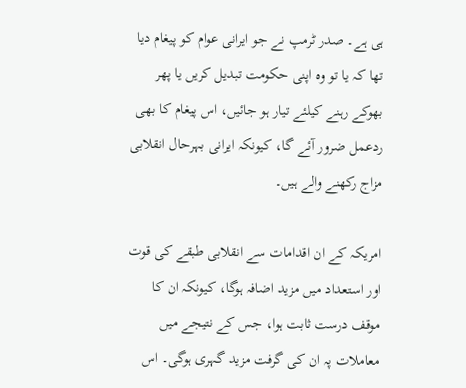ہی ہے۔ صدر ٹرمپ نے جو ایرانی عوام کو پیغام دیا تھا کہ یا تو وہ اپنی حکومت تبدیل کریں یا پھر بھوکے رہنے کیلئے تیار ہو جائیں، اس پیغام کا بھی ردعمل ضرور آئے گا، کیونکہ ایرانی بہرحال انقلابی مزاج رکھنے والے ہیں۔

امریکہ کے ان اقدامات سے انقلابی طبقے کی قوت اور استعداد میں مزید اضافہ ہوگا، کیونکہ ان کا موقف درست ثابت ہوا، جس کے نتیجے میں معاملات پہ ان کی گرفت مزید گہری ہوگی۔ اس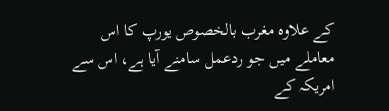کے علاوہ مغرب بالخصوص یورپ کا اس معاملے میں جو ردعمل سامنے آیا ہے، اس سے امریکہ کے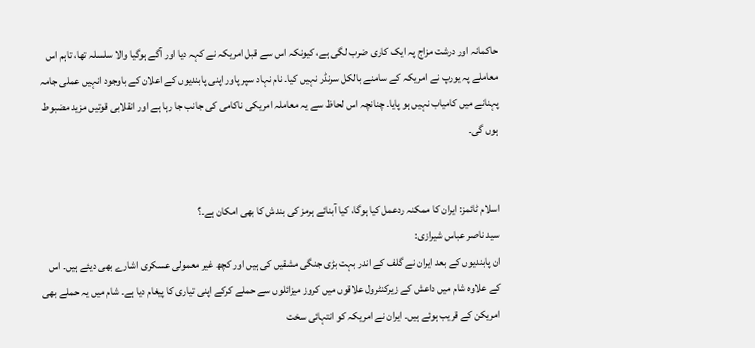حاکمانہ اور درشت مزاج پہ ایک کاری ضرب لگی ہے، کیونکہ اس سے قبل امریکہ نے کہہ دیا اور آگے ہوگیا والا سلسلہ تھا، تاہم اس معاملے پہ یورپ نے امریکہ کے سامنے بالکل سرنڈر نہیں کیا۔ نام نہاد سپر پاور اپنی پابندیوں کے اعلان کے باوجود انہیں عملی جامہ پہنانے میں کامیاب نہیں ہو پایا۔ چنانچہ اس لحاظ سے یہ معاملہ امریکی ناکامی کی جانب جا رہا ہے اور انقلابی قوتیں مزید مضبوط ہوں گی۔


اسلام ٹائمز: ایران کا ممکنہ ردعمل کیا ہوگا، کیا آبنائے ہرمز کی بندش کا بھی امکان ہے۔؟
سید ناصر عباس شیرازی:
ان پابندیوں کے بعد ایران نے گلف کے اندر بہت بڑی جنگی مشقیں کی ہیں اور کچھ غیر معمولی عسکری اشارے بھی دیئے ہیں۔ اس کے علاوہ شام میں داعش کے زیرکنٹرول علاقوں میں کروز میزائلوں سے حملے کرکے اپنی تیاری کا پیغام دیا ہے۔ شام میں یہ حملے بھی امریکن کے قریب ہوئے ہیں۔ ایران نے امریکہ کو انتہائی سخت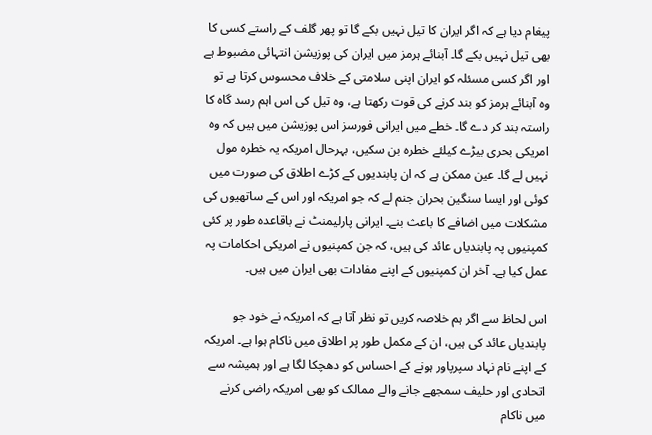پیغام دیا ہے کہ اگر ایران کا تیل نہیں بکے گا تو پھر گلف کے راستے کسی کا بھی تیل نہیں بکے گا۔ آبنائے ہرمز میں ایران کی پوزیشن انتہائی مضبوط ہے اور اگر کسی مسئلہ کو ایران اپنی سلامتی کے خلاف محسوس کرتا ہے تو وہ آبنائے ہرمز کو بند کرنے کی قوت رکھتا ہے، وہ تیل کی اس اہم رسد گاہ کا راستہ بند کر دے گا۔ خطے میں ایرانی فورسز اس پوزیشن میں ہیں کہ وہ امریکی بحری بیڑے کیلئے خطرہ بن سکیں، بہرحال امریکہ یہ خطرہ مول نہیں لے گا۔ عین ممکن ہے کہ ان پابندیوں کے کڑے اطلاق کی صورت میں کوئی اور ایسا سنگین بحران جنم لے کہ جو امریکہ اور اس کے ساتھیوں کی مشکلات میں اضافے کا باعث بنے۔ ایرانی پارلیمنٹ نے باقاعدہ طور پر کئی کمپنیوں پہ پابندیاں عائد کی ہیں، کہ جن کمپنیوں نے امریکی احکامات پہ عمل کیا ہے۔ آخر ان کمپنیوں کے اپنے مفادات بھی ایران میں ہیں۔

اس لحاظ سے اگر ہم خلاصہ کریں تو نظر آتا ہے کہ امریکہ نے خود جو پابندیاں عائد کی ہیں، ان کے مکمل طور پر اطلاق میں ناکام ہوا ہے۔ امریکہ کے اپنے نام نہاد سپرپاور ہونے کے احساس کو دھچکا لگا ہے اور ہمیشہ سے اتحادی اور حلیف سمجھے جانے والے ممالک کو بھی امریکہ راضی کرنے میں ناکام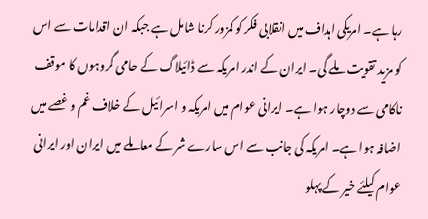رہا ہے۔ امریکی اہداف میں انقلابی فکر کو کمزور کرنا شامل ہے جبکہ ان اقدامات سے اس کو مزید تقویت ملے گی۔ ایران کے اندر امریکہ سے ڈائیلاگ کے حامی گروہوں کا موقف ناکامی سے دوچار ہوا ہے۔ ایرانی عوام میں امریکہ و اسرائیل کے خلاف غم و غصے میں اضافہ ہوا ہے۔ امریکہ کی جانب سے اس سارے شر کے معاملے میں ایران اور ایرانی عوام کیلئے خیر کے پہلو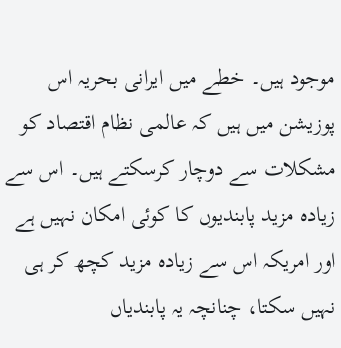موجود ہیں۔ خطے میں ایرانی بحریہ اس پوزیشن میں ہیں کہ عالمی نظام اقتصاد کو مشکلات سے دوچار کرسکتے ہیں۔ اس سے زیادہ مزید پابندیوں کا کوئی امکان نہیں ہے اور امریکہ اس سے زیادہ مزید کچھ کر ہی نہیں سکتا، چنانچہ یہ پابندیاں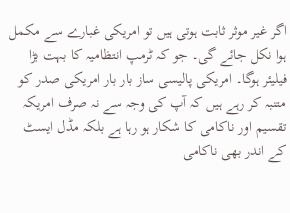اگر غیر موثر ثابت ہوتی ہیں تو امریکی غبارے سے مکمل ہوا نکل جائے گی۔ جو کہ ٹرمپ انتظامیہ کا بہت بڑا فیلیئر ہوگا۔ امریکی پالیسی ساز بار بار امریکی صدر کو متنبہ کر رہے ہیں کہ آپ کی وجہ سے نہ صرف امریکہ تقسیم اور ناکامی کا شکار ہو رہا ہے بلکہ مڈل ایسٹ کے اندر بھی ناکامی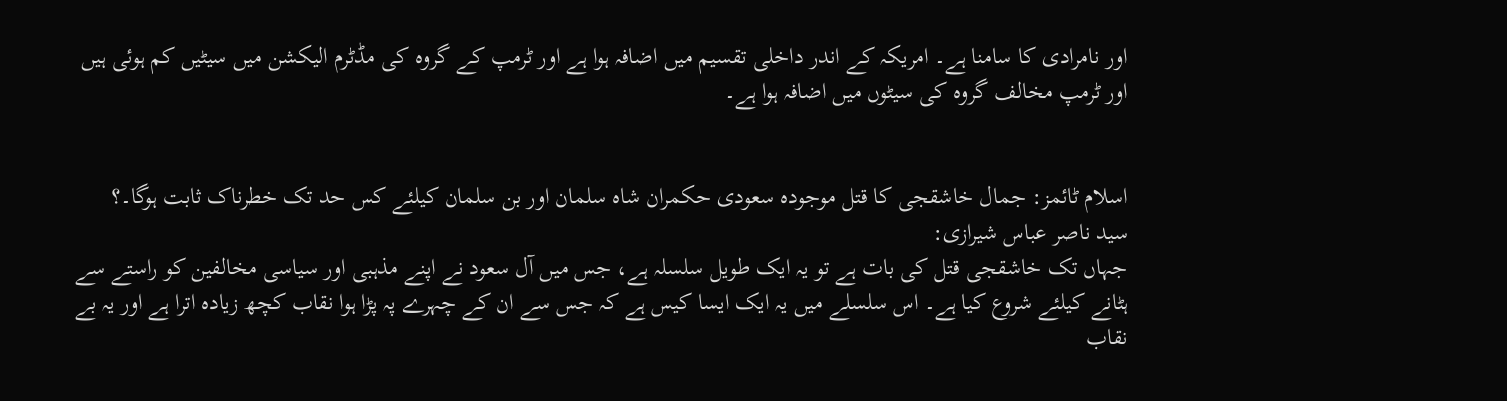اور نامرادی کا سامنا ہے۔ امریکہ کے اندر داخلی تقسیم میں اضافہ ہوا ہے اور ٹرمپ کے گروہ کی مڈٹرم الیکشن میں سیٹیں کم ہوئی ہیں اور ٹرمپ مخالف گروہ کی سیٹوں میں اضافہ ہوا ہے۔


اسلام ٹائمز: جمال خاشقجی کا قتل موجودہ سعودی حکمران شاہ سلمان اور بن سلمان کیلئے کس حد تک خطرناک ثابت ہوگا۔؟
سید ناصر عباس شیرازی:
جہاں تک خاشقجی قتل کی بات ہے تو یہ ایک طویل سلسلہ ہے، جس میں آل سعود نے اپنے مذہبی اور سیاسی مخالفین کو راستے سے ہٹانے کیلئے شروع کیا ہے۔ اس سلسلے میں یہ ایک ایسا کیس ہے کہ جس سے ان کے چہرے پہ پڑا ہوا نقاب کچھ زیادہ اترا ہے اور یہ بے نقاب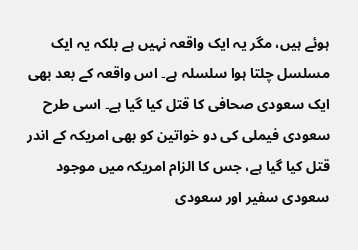ہوئے ہیں، مگر یہ ایک واقعہ نہیں ہے بلکہ یہ ایک مسلسل چلتا ہوا سلسلہ ہے۔ اس واقعہ کے بعد بھی ایک سعودی صحافی کا قتل کیا گیا ہے۔ اسی طرح سعودی فیملی کی دو خواتین کو بھی امریکہ کے اندر قتل کیا گیا ہے، جس کا الزام امریکہ میں موجود سعودی سفیر اور سعودی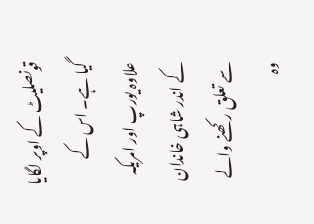قونصلیٹ کے اوپر لگایا گیا ہے۔ اس کے علاوہ یورپ اور امریکہ کے اندر شاہی خاندان سے تعلق رکھنے والے وہ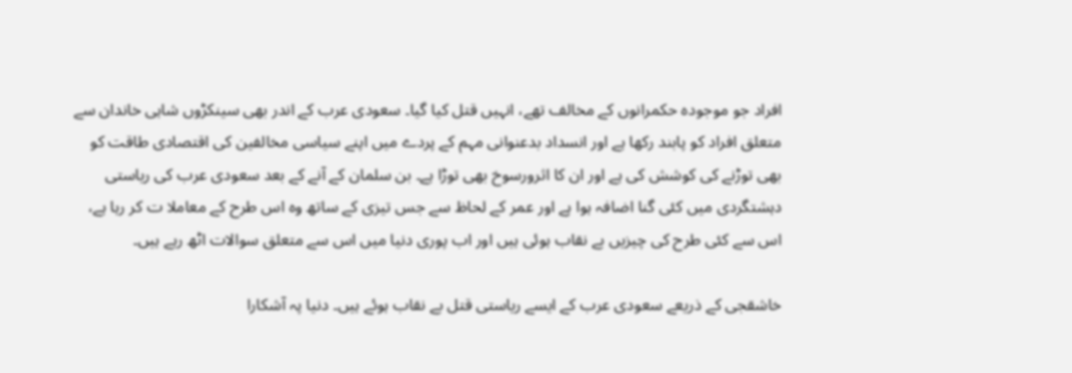افراد جو موجودہ حکمرانوں کے مخالف تھے، انہیں قتل کیا گیا۔ سعودی عرب کے اندر بھی سینکڑوں شاہی خاندان سے متعلق افراد کو پابند رکھا ہے اور انسداد بدعنوانی مہم کے پردے میں اپنے سیاسی مخالفین کی اقتصادی طاقت کو بھی توڑنے کی کوشش کی ہے اور ان کا اثرورسوخ بھی توڑا ہے۔ بن سلمان کے آنے کے بعد سعودی عرب کی ریاستی دہشتگردی میں کئی گنا اضافہ ہوا ہے اور عمر کے لحاظ سے جس تیزی کے ساتھ وہ اس طرح کے معاملا ت کر رہا ہے، اس سے کئی طرح کی چیزیں بے نقاب ہوئی ہیں اور اب پوری دنیا میں اس سے متعلق سوالات اٹھ رہے ہیں۔

خاشقجی کے ذریعے سعودی عرب کے ایسے ریاستی قتل بے نقاب ہوئے ہیں۔ دنیا پہ آشکارا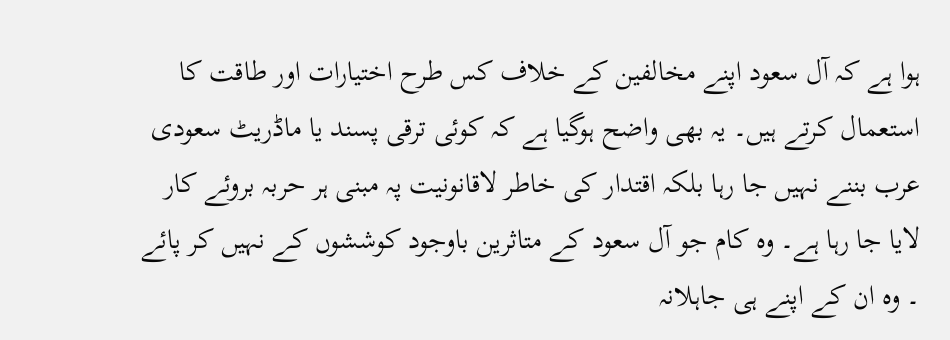ہوا ہے کہ آل سعود اپنے مخالفین کے خلاف کس طرح اختیارات اور طاقت کا استعمال کرتے ہیں۔ یہ بھی واضح ہوگیا ہے کہ کوئی ترقی پسند یا ماڈریٹ سعودی عرب بننے نہیں جا رہا بلکہ اقتدار کی خاطر لاقانونیت پہ مبنی ہر حربہ بروئے کار لایا جا رہا ہے۔ وہ کام جو آل سعود کے متاثرین باوجود کوششوں کے نہیں کر پائے ۔ وہ ان کے اپنے ہی جاہلانہ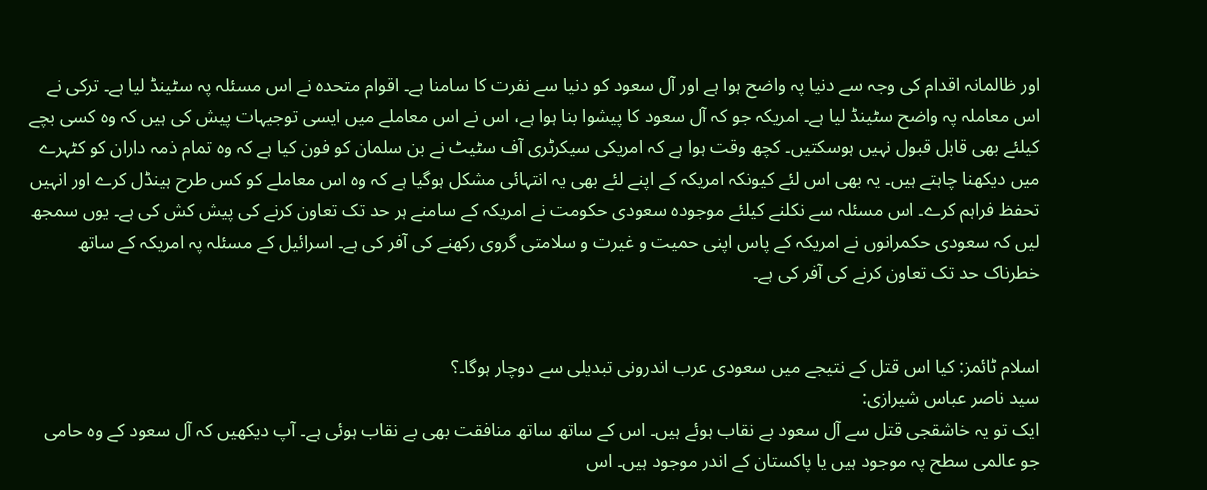اور ظالمانہ اقدام کی وجہ سے دنیا پہ واضح ہوا ہے اور آل سعود کو دنیا سے نفرت کا سامنا ہے۔ اقوام متحدہ نے اس مسئلہ پہ سٹینڈ لیا ہے۔ ترکی نے اس معاملہ پہ واضح سٹینڈ لیا ہے۔ امریکہ جو کہ آل سعود کا پیشوا بنا ہوا ہے، اس نے اس معاملے میں ایسی توجیہات پیش کی ہیں کہ وہ کسی بچے کیلئے بھی قابل قبول نہیں ہوسکتیں۔ کچھ وقت ہوا ہے کہ امریکی سیکرٹری آف سٹیٹ نے بن سلمان کو فون کیا ہے کہ وہ تمام ذمہ داران کو کٹہرے میں دیکھنا چاہتے ہیں۔ یہ بھی اس لئے کیونکہ امریکہ کے اپنے لئے بھی یہ انتہائی مشکل ہوگیا ہے کہ وہ اس معاملے کو کس طرح ہینڈل کرے اور انہیں تحفظ فراہم کرے۔ اس مسئلہ سے نکلنے کیلئے موجودہ سعودی حکومت نے امریکہ کے سامنے ہر حد تک تعاون کرنے کی پیش کش کی ہے۔ یوں سمجھ لیں کہ سعودی حکمرانوں نے امریکہ کے پاس اپنی حمیت و غیرت و سلامتی گروی رکھنے کی آفر کی ہے۔ اسرائیل کے مسئلہ پہ امریکہ کے ساتھ خطرناک حد تک تعاون کرنے کی آفر کی ہے۔


اسلام ٹائمز: کیا اس قتل کے نتیجے میں سعودی عرب اندرونی تبدیلی سے دوچار ہوگا۔؟
سید ناصر عباس شیرازی:
ایک تو یہ خاشقجی قتل سے آل سعود بے نقاب ہوئے ہیں۔ اس کے ساتھ ساتھ منافقت بھی بے نقاب ہوئی ہے۔ آپ دیکھیں کہ آل سعود کے وہ حامی جو عالمی سطح پہ موجود ہیں یا پاکستان کے اندر موجود ہیں۔ اس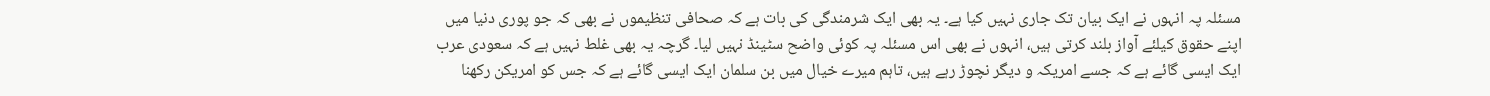مسئلہ پہ انہوں نے ایک بیان تک جاری نہیں کیا ہے۔ یہ بھی ایک شرمندگی کی بات ہے کہ صحافی تنظیموں نے بھی کہ جو پوری دنیا میں اپنے حقوق کیلئے آواز بلند کرتی ہیں، انہوں نے بھی اس مسئلہ پہ کوئی واضح سٹینڈ نہیں لیا۔ گرچہ یہ بھی غلط نہیں ہے کہ سعودی عرب ایک ایسی گائے ہے کہ جسے امریکہ و دیگر نچوڑ رہے ہیں، تاہم میرے خیال میں بن سلمان ایک ایسی گائے ہے کہ جس کو امریکن رکھنا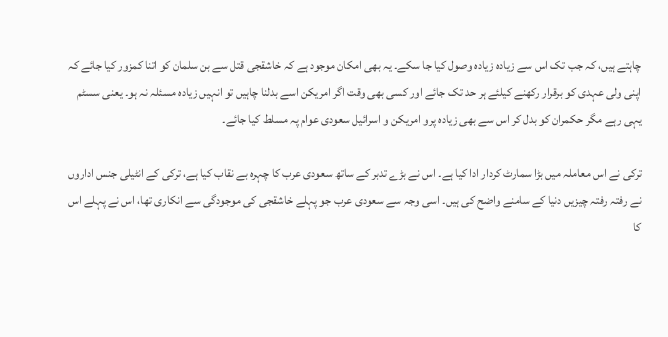چاہتے ہیں، کہ جب تک اس سے زیادہ زیادہ وصول کیا جا سکے۔ یہ بھی امکان موجود ہے کہ خاشقجی قتل سے بن سلمان کو اتنا کمزور کیا جائے کہ اپنی ولی عہدی کو برقرار رکھنے کیلئے ہر حد تک جائے اور کسی بھی وقت اگر امریکن اسے بدلنا چاہیں تو انہیں زیادہ مسئلہ نہ ہو۔ یعنی سسٹم یہی رہے مگر حکمران کو بدل کر اس سے بھی زیادہ پرو امریکن و اسرائیل سعودی عوام پہ مسلط کیا جائے۔

ترکی نے اس معاملہ میں بڑا سمارٹ کردار ادا کیا ہے۔ اس نے بڑے تدبر کے ساتھ سعودی عرب کا چہرہ بے نقاب کیا ہے، ترکی کے انٹیلی جنس اداروں نے رفتہ رفتہ چیزیں دنیا کے سامنے واضح کی ہیں۔ اسی وجہ سے سعودی عرب جو پہلے خاشقجی کی موجودگی سے انکاری تھا، اس نے پہلے اس کا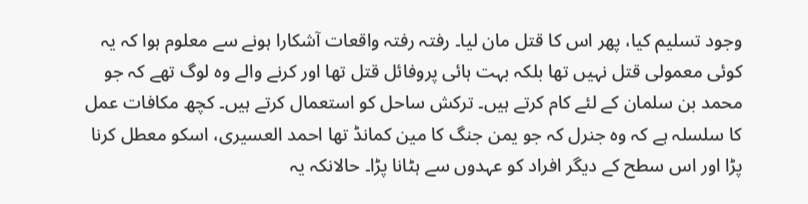وجود تسلیم کیا، پھر اس کا قتل مان لیا۔ رفتہ رفتہ واقعات آشکارا ہونے سے معلوم ہوا کہ یہ کوئی معمولی قتل نہیں تھا بلکہ بہت ہائی پروفائل قتل تھا اور کرنے والے وہ لوگ تھے کہ جو محمد بن سلمان کے لئے کام کرتے ہیں۔ ترکش ساحل کو استعمال کرتے ہیں۔ کچھ مکافات عمل کا سلسلہ ہے کہ وہ جنرل کہ جو یمن جنگ کا مین کمانڈ تھا احمد العسیری، اسکو معطل کرنا پڑا اور اس سطح کے دیگر افراد کو عہدوں سے ہٹانا پڑا۔ حالانکہ یہ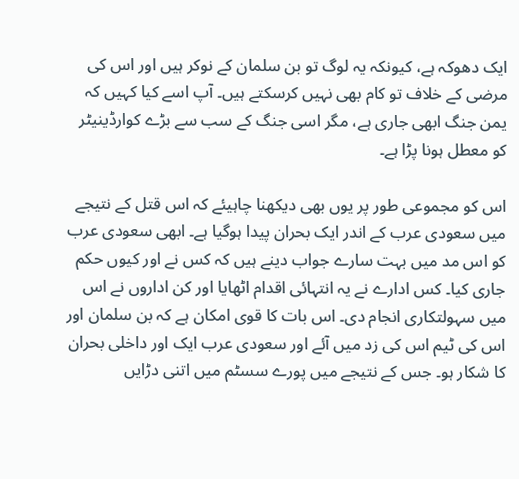ایک دھوکہ ہے، کیونکہ یہ لوگ تو بن سلمان کے نوکر ہیں اور اس کی مرضی کے خلاف تو کام بھی نہیں کرسکتے ہیں۔ آپ اسے کیا کہیں کہ یمن جنگ ابھی جاری ہے، مگر اسی جنگ کے سب سے بڑے کوارڈینیٹر کو معطل ہونا پڑا ہے۔

اس کو مجموعی طور پر یوں بھی دیکھنا چاہیئے کہ اس قتل کے نتیجے میں سعودی عرب کے اندر ایک بحران پیدا ہوگیا ہے۔ ابھی سعودی عرب کو اس مد میں بہت سارے جواب دینے ہیں کہ کس نے اور کیوں حکم جاری کیا۔ کس ادارے نے یہ انتہائی اقدام اٹھایا اور کن اداروں نے اس میں سہولتکاری انجام دی۔ اس بات کا قوی امکان ہے کہ بن سلمان اور اس کی ٹیم اس کی زد میں آئے اور سعودی عرب ایک اور داخلی بحران کا شکار ہو۔ جس کے نتیجے میں پورے سسٹم میں اتنی دڑایں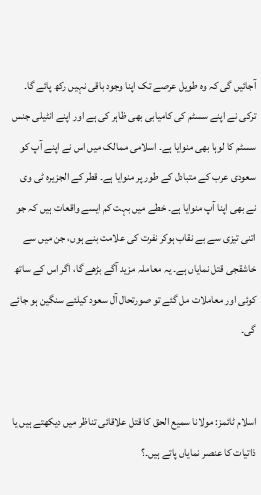آجائیں گی کہ وہ طویل عرصے تک اپنا وجود باقی نہیں رکھ پائے گا۔ ترکی نے اپنے سسٹم کی کامیابی بھی ظاہر کی ہے اور اپنے انٹیلی جنس سسٹم کا لوہا بھی منوایا ہے۔ اسلامی ممالک میں اس نے اپنے آپ کو سعودی عرب کے متبادل کے طور پر منوایا ہے۔ قطر کے الجزیرہ ٹی وی نے بھی اپنا آپ منوایا ہے۔ خطے میں بہت کم ایسے واقعات ہیں کہ جو اتنی تیزی سے بے نقاب ہوکر نفرت کی علامت بنے ہوں، جن میں سے خاشقجی قتل نمایاں ہے۔ یہ معاملہ مزید آگے بڑھے گا، اگر اس کے ساتھ کوئی اور معاملات مل گئے تو صورتحال آل سعود کیلئے سنگین ہو جائے گی۔


اسلام ٹائمز: مولانا سمیع الحق کا قتل علاقائی تناظر میں دیکھتے ہیں یا ذاتیات کا عنصر نمایاں پاتے ہیں۔؟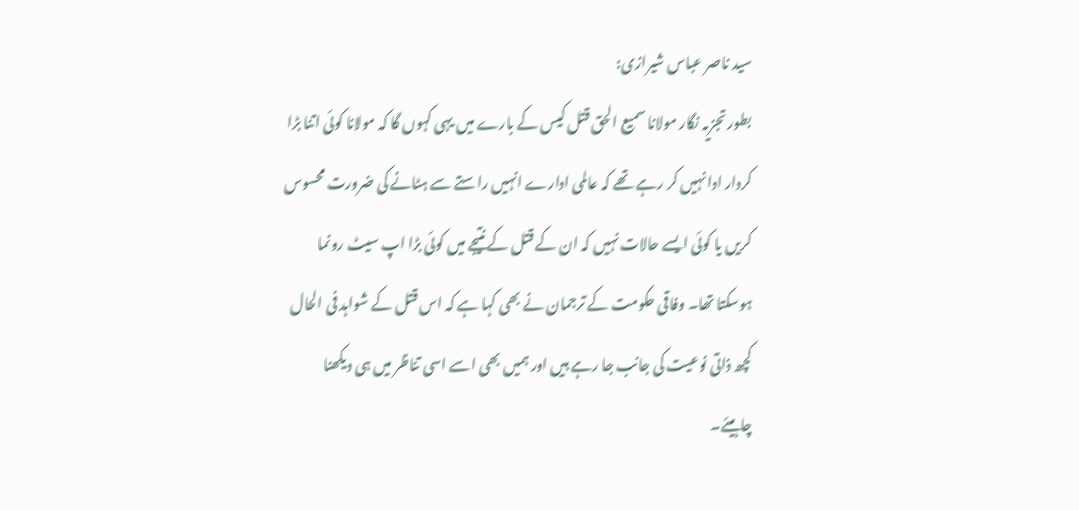سید ناصر عباس شیرازی:
بطور تجزیہ نگار مولانا سمیع الحق قتل کیس کے بارے میں یہی کہوں گا کہ مولانا کوئی اتنا بڑا کردار ادا نہیں کر رہے تھے کہ عالمی ادارے انہیں راستے سے ہٹانے کی ضرورت محسوس کریں یا کوئی ایسے حالات نہیں کہ ان کے قتل کے نتیجے میں کوئی بڑا اپ سیٹ رونما ہوسکتا تھا۔ وفاقی حکومت کے ترجمان نے بھی کہا ہے کہ اس قتل کے شواہد فی الحال کچھ ذاتی نوعیت کی جانب جا رہے ہیں اور ہمیں بھی اسے اسی تناظر میں ہی دیکھنا چاہیئے۔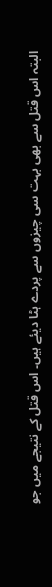البتہ اس قتل سے بھی بہت سی چیزوں سے پردے ہٹا دیئے ہیں۔ اس قتل کے نتیجے میں جو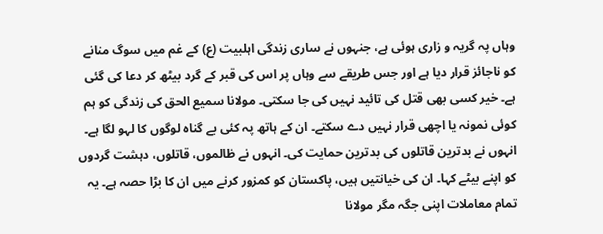وہاں پہ گریہ و زاری ہوئی ہے، جنہوں نے ساری زندگی اہلبیت (ع) کے غم میں سوگ منانے کو ناجائز قرار دیا ہے اور جس طریقے سے وہاں پر اس کی قبر کے گرد بیٹھ کر دعا کی گئی ہے۔ خیر کسی بھی قتل کی تائید نہیں کی جا سکتی۔ مولانا سمیع الحق کی زندگی کو ہم کوئی نمونہ یا اچھی قرار نہیں دے سکتے۔ ان کے ہاتھ پہ کئی بے گناہ لوگوں کا لہو لگا ہے۔ انہوں نے بدترین قاتلوں کی بدترین حمایت کی۔ انہوں نے ظالموں، قاتلوں، دہشت گردوں کو اپنے بیٹے کہا۔ ان کی خیانتیں ہیں، پاکستان کو کمزور کرنے میں ان کا بڑا حصہ ہے۔ یہ تمام معاملات اپنی جگہ مگر مولانا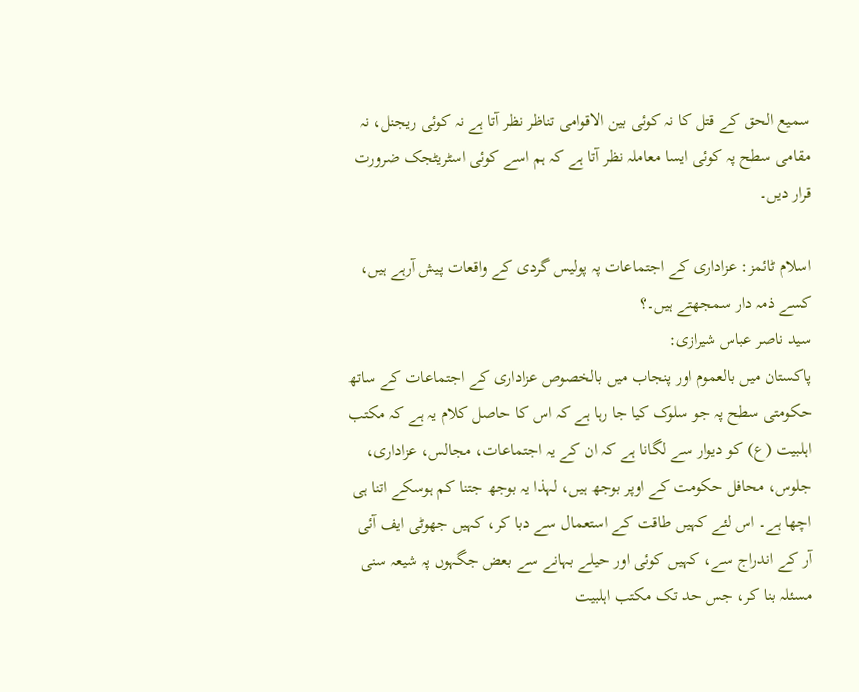سمیع الحق کے قتل کا نہ کوئی بین الاقوامی تناظر نظر آتا ہے نہ کوئی ریجنل، نہ مقامی سطح پہ کوئی ایسا معاملہ نظر آتا ہے کہ ہم اسے کوئی اسٹریٹجک ضرورت قرار دیں۔

اسلام ٹائمز: عزاداری کے اجتماعات پہ پولیس گردی کے واقعات پیش آرہے ہیں، کسے ذمہ دار سمجھتے ہیں۔؟
سید ناصر عباس شیرازی:
پاکستان میں بالعموم اور پنجاب میں بالخصوص عزاداری کے اجتماعات کے ساتھ حکومتی سطح پہ جو سلوک کیا جا رہا ہے کہ اس کا حاصل کلام یہ ہے کہ مکتب اہلبیت (ع) کو دیوار سے لگانا ہے کہ ان کے یہ اجتماعات، مجالس، عزاداری، جلوس، محافل حکومت کے اوپر بوجھ ہیں، لہذا یہ بوجھ جتنا کم ہوسکے اتنا ہی اچھا ہے۔ اس لئے کہیں طاقت کے استعمال سے دبا کر، کہیں جھوٹی ایف آئی آر کے اندراج سے، کہیں کوئی اور حیلے بہانے سے بعض جگہوں پہ شیعہ سنی مسئلہ بنا کر، جس حد تک مکتب اہلبیت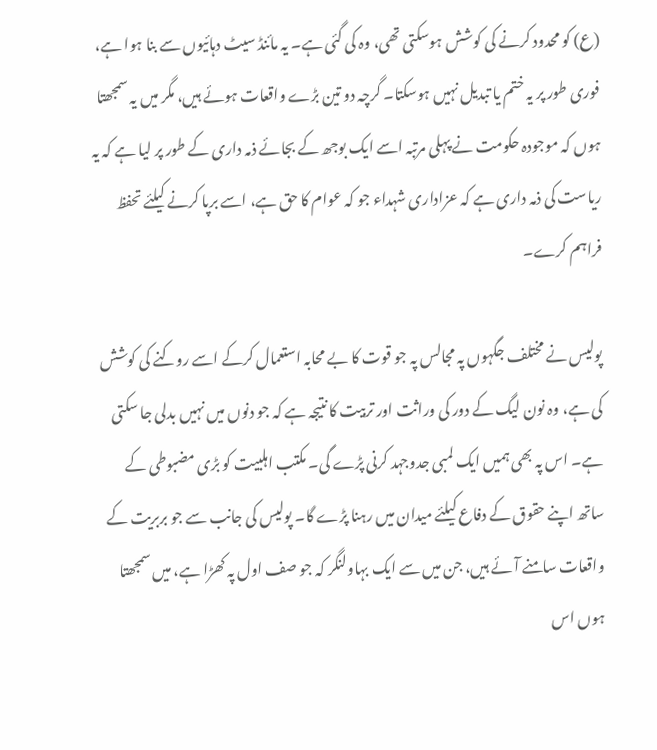(ع) کو محدود کرنے کی کوشش ہوسکتی تھی، وہ کی گئی ہے۔ یہ مائنڈ سیٹ دہائیوں سے بنا ہوا ہے، فوری طور پر یہ ختم یا تبدیل نہیں ہوسکتا۔ گرچہ دو تین بڑے واقعات ہوئے ہیں، مگر میں یہ سمجھتا ہوں کہ موجودہ حکومت نے پہلی مرتبہ اسے ایک بوجھ کے بجائے ذمہ داری کے طور پر لیا ہے کہ یہ ریاست کی ذمہ داری ہے کہ عزاداری شہداء جو کہ عوام کا حق ہے، اسے برپا کرنے کیلئے تحفظ فراہم کرے۔

پولیس نے مختلف جگہوں پہ مجالس پہ جو قوت کا بے محابہ استعمال کرکے اسے روکنے کی کوشش کی ہے، وہ نون لیگ کے دور کی وراثت اور تربیت کا نتیجہ ہے کہ جو دنوں میں نہیں بدلی جا سکتی ہے۔ اس پہ بھی ہمیں ایک لمبی جدوجہد کرنی پڑے گی۔ مکتب اہلبیت کو بڑی مضبوطی کے ساتھ اپنے حقوق کے دفاع کیلئے میدان میں رہنا پڑے گا۔ پولیس کی جانب سے جو بربریت کے واقعات سامنے آئے ہیں، جن میں سے ایک بہاولنگر کہ جو صف اول پہ کھڑا ہے، میں سمجھتا ہوں اس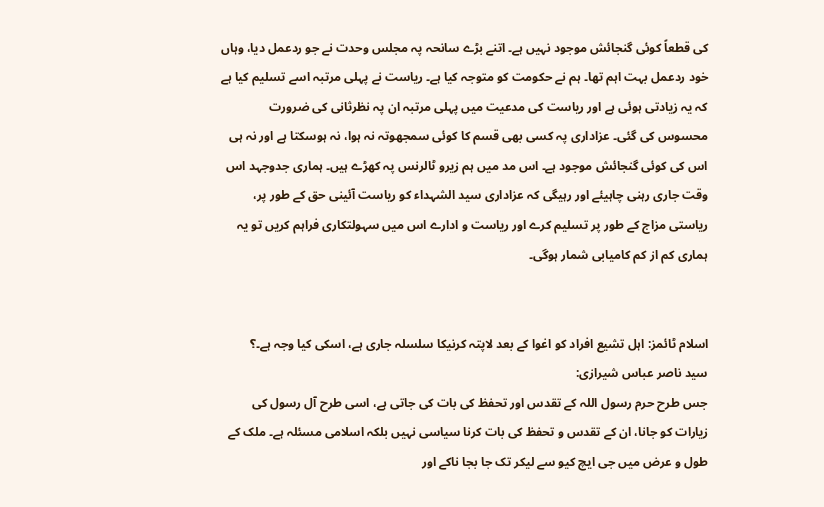کی قطعاً کوئی گنجائش موجود نہیں ہے۔ اتنے بڑے سانحہ پہ مجلس وحدت نے جو ردعمل دیا، وہاں خود ردعمل بہت اہم تھا۔ ہم نے حکومت کو متوجہ کیا ہے۔ ریاست نے پہلی مرتبہ اسے تسلیم کیا ہے کہ یہ زیادتی ہوئی ہے اور ریاست کی مدعیت میں پہلی مرتبہ ان پہ نظرثانی کی ضرورت محسوس کی گئی۔ عزاداری پہ کسی بھی قسم کا کوئی سمجھوتہ نہ ہوا، نہ ہوسکتا ہے اور نہ ہی اس کی کوئی گنجائش موجود ہے۔ اس مد میں ہم زیرو ٹالرنس پہ کھڑے ہیں۔ ہماری جدوجہد اس وقت جاری رہنی چاہیئے اور رہیگی کہ عزاداری سید الشہداء کو ریاست آئینی حق کے طور پر، ریاستی مزاج کے طور پر تسلیم کرے اور ریاست و ادارے اس میں سہولتکاری فراہم کریں تو یہ ہماری کم از کم کامیابی شمار ہوگی۔


اسلام ٹائمز: اہل تشیع افراد کو اغوا کے بعد لاپتہ کرنیکا سلسلہ جاری ہے، اسکی کیا وجہ ہے۔؟
سید ناصر عباس شیرازی:
جس طرح حرم رسول اللہ کے تقدس اور تحفظ کی بات کی جاتی ہے، اسی طرح آل رسول کی زیارات کو جانا، ان کے تقدس و تحفظ کی بات کرنا سیاسی نہیں بلکہ اسلامی مسئلہ ہے۔ ملک کے طول و عرض میں جی ایچ کیو سے لیکر تک جا بجا ناکے اور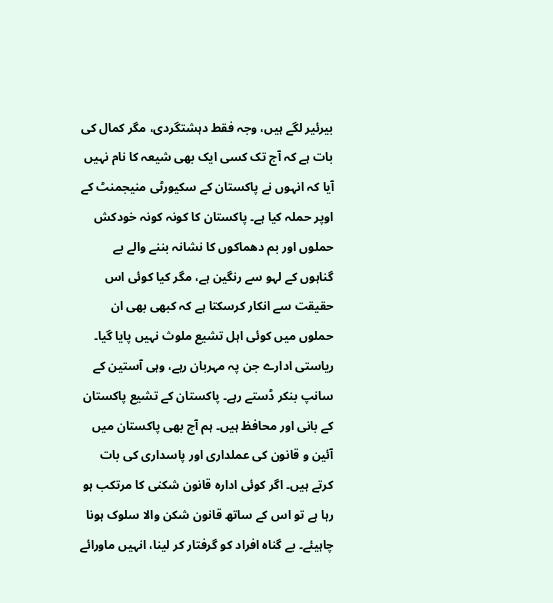بیرئیر لگے ہیں، وجہ فقط دہشتگردی، مگر کمال کی بات ہے کہ آج تک کسی ایک بھی شیعہ کا نام نہیں آیا کہ انہوں نے پاکستان کے سکیورٹی منیجمنٹ کے اوپر حملہ کیا ہے۔ پاکستان کا کونہ کونہ خودکش حملوں اور بم دھماکوں کا نشانہ بننے والے بے گناہوں کے لہو سے رنگین ہے، مگر کیا کوئی اس حقیقت سے انکار کرسکتا ہے کہ کبھی بھی ان حملوں میں کوئی اہل تشیع ملوث نہیں پایا گیا۔ ریاستی ادارے جن پہ مہربان رہے، وہی آستین کے سانپ بنکر ڈستے رہے۔ پاکستان کے تشیع پاکستان کے بانی اور محافظ ہیں۔ ہم آج بھی پاکستان میں آئین و قانون کی عملداری اور پاسداری کی بات کرتے ہیں۔ اگر کوئی ادارہ قانون شکنی کا مرتکب ہو رہا ہے تو اس کے ساتھ قانون شکن والا سلوک ہونا چاہیئے۔ بے گناہ افراد کو گرفتار کر لینا، انہیں ماورائے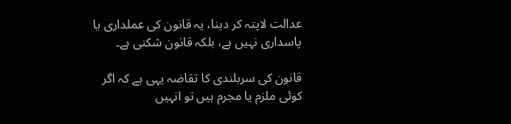عدالت لاپتہ کر دینا، یہ قانون کی عملداری یا پاسداری نہیں ہے، بلکہ قانون شکنی ہے۔

قانون کی سربلندی کا تقاضہ یہی ہے کہ اگر کوئی ملزم یا مجرم ہیں تو انہیں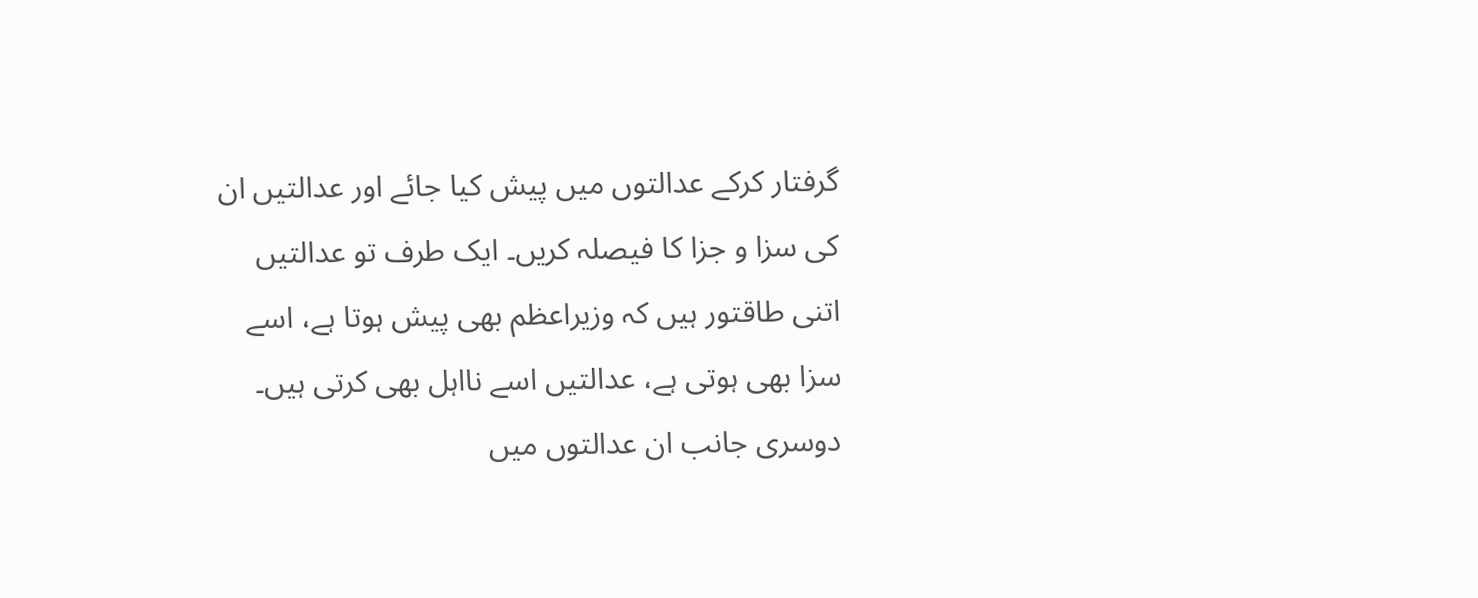گرفتار کرکے عدالتوں میں پیش کیا جائے اور عدالتیں ان کی سزا و جزا کا فیصلہ کریں۔ ایک طرف تو عدالتیں اتنی طاقتور ہیں کہ وزیراعظم بھی پیش ہوتا ہے، اسے سزا بھی ہوتی ہے، عدالتیں اسے نااہل بھی کرتی ہیں۔ دوسری جانب ان عدالتوں میں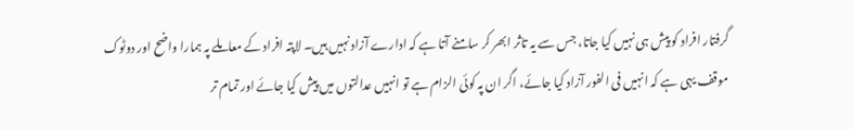گرفتار افراد کو پیش ہی نہیں کیا جاتا، جس سے یہ تاثر ابھر کر سامنے آتا ہے کہ ادارے آزاد نہیں ہیں۔ لاپتہ افراد کے معاملے پہ ہمارا واضح اور دوٹوک موقف یہی ہے کہ انہیں فی الفور آزاد کیا جائے، اگر ان پہ کوئی الزام ہے تو انہیں عدالتوں میں پیش کیا جائے اور تمام تر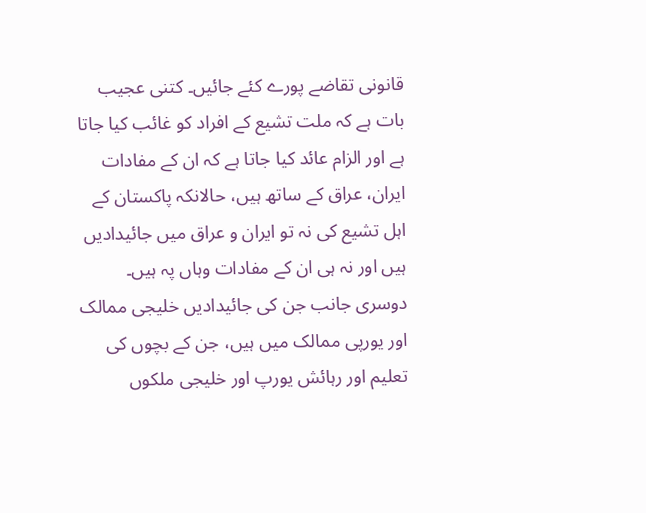قانونی تقاضے پورے کئے جائیں۔ کتنی عجیب بات ہے کہ ملت تشیع کے افراد کو غائب کیا جاتا ہے اور الزام عائد کیا جاتا ہے کہ ان کے مفادات ایران، عراق کے ساتھ ہیں، حالانکہ پاکستان کے اہل تشیع کی نہ تو ایران و عراق میں جائیدادیں ہیں اور نہ ہی ان کے مفادات وہاں پہ ہیں۔ دوسری جانب جن کی جائیدادیں خلیجی ممالک اور یورپی ممالک میں ہیں، جن کے بچوں کی تعلیم اور رہائش یورپ اور خلیجی ملکوں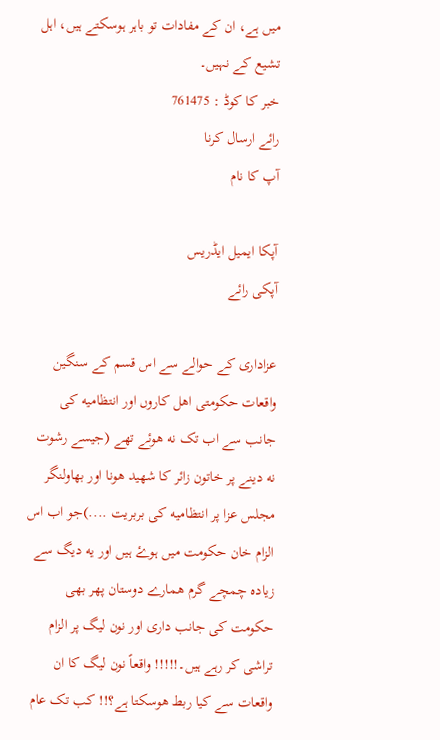میں ہے، ان کے مفادات تو باہر ہوسکتے ہیں، اہل تشیع کے نہیں۔
خبر کا کوڈ : 761475
رائے ارسال کرنا
آپ کا نام

آپکا ایمیل ایڈریس
آپکی رائے

عزاداری کے حوالے سے اس قسم کے سنگین واقعات حکومتی اهل کاروں اور انتظامیه کی جانب سے اب تک نه هوئے تھے (جیسے رشوت نه دینے پر خاتون زائر کا شهید هونا اور بهاولنگر مجلس عزا پر انتظامیه کی بربریت ....)جو اب اس الزام خان حکومت میں ہوۓ ہیں اور یه دیگ سے زیاده چمچے گرم همارے دوستان پهر بهی حکومت کی جانب داری اور نون لیگ پر الزام تراشی کر رہے ہیں۔!!!!! واقعاً نون لیگ کا ان واقعات سے کیا ربط هوسکتا ہے؟!! کب تک عام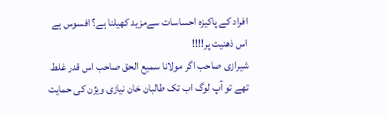افراد کے پاکیزه احساسات سےمزید کهیلنا ہے؟ افسوس ہے اس ذهنیت پر!!!!
شیرازی صاحب اگر مولانا سمیع الحق صاحب اس قدر غلط تهے تو آپ لوگ اب تک طالبان خان نیازی ویژن کی حمایت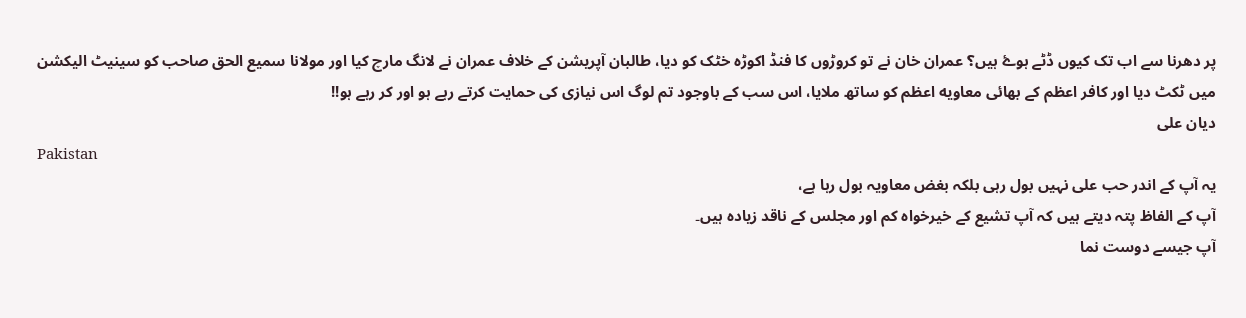پر دهرنا سے اب تک کیوں ڈٹے ہوۓ ہیں؟ عمران خان نے تو کروڑوں کا فنڈ اکوڑہ خٹک کو دیا، طالبان آپریشن کے خلاف عمران نے لانگ مارچ کیا اور مولانا سمیع الحق صاحب کو سینیٹ الیکشن میں ٹکٹ دیا اور کافر اعظم کے بھائی معاویه اعظم کو ساتھ ملایا، اس سب کے باوجود تم لوگ اس نیازی کی حمایت کرتے رہے ہو اور کر رہے ہو!!
دیان علی
Pakistan
یہ آپ کے اندر حب علی نہیں بول رہی بلکہ بغض معاویہ بول رہا ہے،
آپ کے الفاظ پتہ دیتے ہیں کہ آپ تشیع کے خیرخواہ کم اور مجلس کے ناقد زیادہ ہیں۔
آپ جیسے دوست نما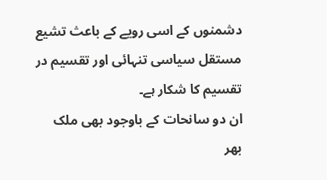دشمنوں کے اسی رویے کے باعث تشیع مستقل سیاسی تنہائی اور تقسیم در تقسیم کا شکار ہے۔
ان دو سانحات کے باوجود بھی ملک بھر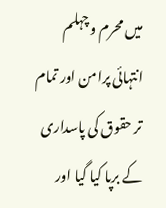میں محرم و چہلم انتہائی پرامن اور تمام تر حقوق کی پاسداری کے برپا کیا گیا اور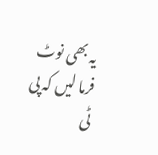یہ بھی نوٹ فرما لیں کہ پی ٹی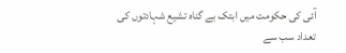آئی کی حکومت میں ابتک بے گناہ تشیع شہادتوں کی تعداد سب سے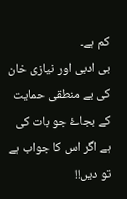کم ہے۔
بی ادبی اور نیازی خان کی بے منطقی حمایت کے بجاۓ جو بات کی ہے اگر اس کا جواب ہے تو دیں!!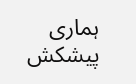ہماری پیشکش